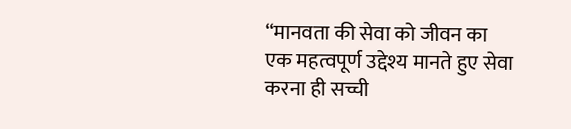“मानवता की सेवा को जीवन का एक महत्वपूर्ण उद्देश्य मानते हुए सेवा करना ही सच्ची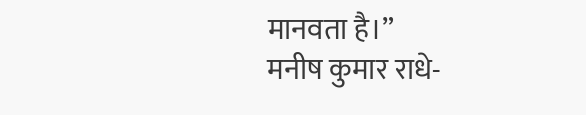मानवता है।”
मनीष कुमार राधे-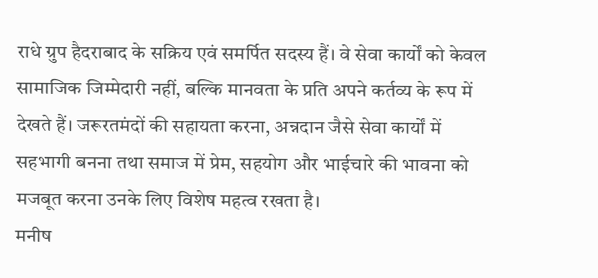राधे ग्रुप हैदराबाद के सक्रिय एवं समर्पित सदस्य हैं। वे सेवा कार्यों को केवल सामाजिक जिम्मेदारी नहीं, बल्कि मानवता के प्रति अपने कर्तव्य के रूप में देखते हैं। जरूरतमंदों की सहायता करना, अन्नदान जैसे सेवा कार्यों में सहभागी बनना तथा समाज में प्रेम, सहयोग और भाईचारे की भावना को मजबूत करना उनके लिए विशेष महत्व रखता है।
मनीष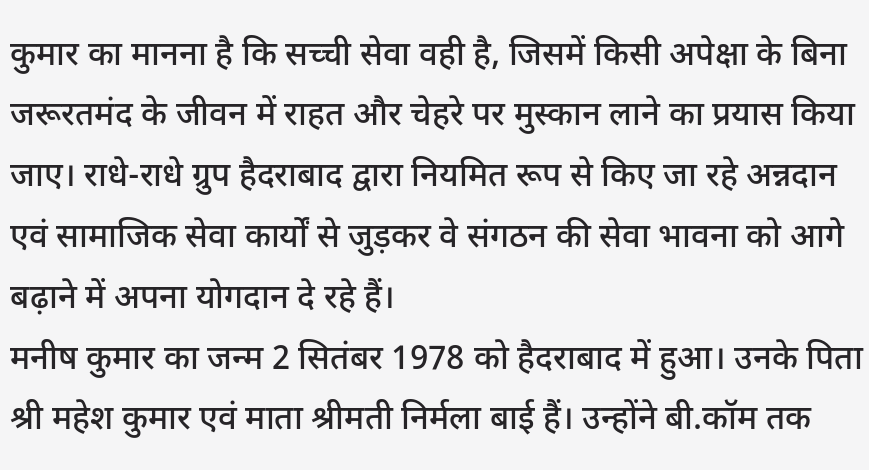कुमार का मानना है कि सच्ची सेवा वही है, जिसमें किसी अपेक्षा के बिना जरूरतमंद के जीवन में राहत और चेहरे पर मुस्कान लाने का प्रयास किया जाए। राधे-राधे ग्रुप हैदराबाद द्वारा नियमित रूप से किए जा रहे अन्नदान एवं सामाजिक सेवा कार्यों से जुड़कर वे संगठन की सेवा भावना को आगे बढ़ाने में अपना योगदान दे रहे हैं।
मनीष कुमार का जन्म 2 सितंबर 1978 को हैदराबाद में हुआ। उनके पिता श्री महेश कुमार एवं माता श्रीमती निर्मला बाई हैं। उन्होंने बी.कॉम तक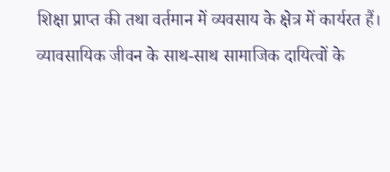शिक्षा प्राप्त की तथा वर्तमान में व्यवसाय के क्षेत्र में कार्यरत हैं।
व्यावसायिक जीवन के साथ-साथ सामाजिक दायित्वों के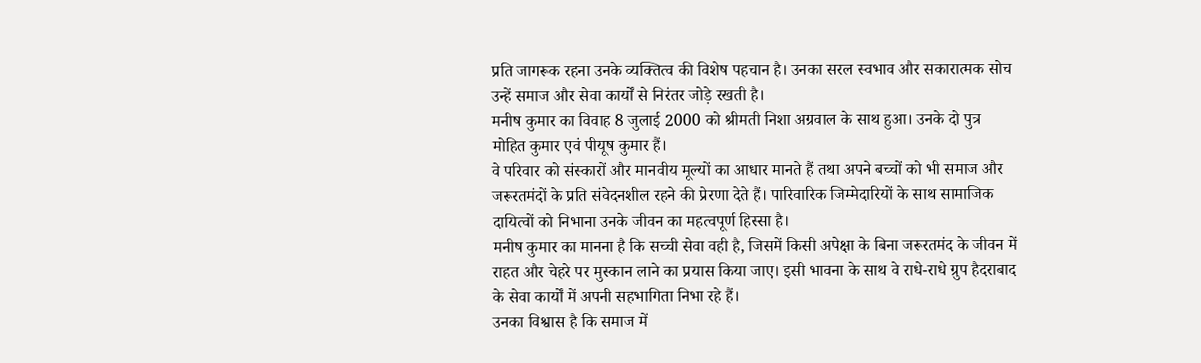प्रति जागरूक रहना उनके व्यक्तित्व की विशेष पहचान है। उनका सरल स्वभाव और सकारात्मक सोच उन्हें समाज और सेवा कार्यों से निरंतर जोड़े रखती है।
मनीष कुमार का विवाह 8 जुलाई 2000 को श्रीमती निशा अग्रवाल के साथ हुआ। उनके दो पुत्र मोहित कुमार एवं पीयूष कुमार हैं।
वे परिवार को संस्कारों और मानवीय मूल्यों का आधार मानते हैं तथा अपने बच्चों को भी समाज और जरूरतमंदों के प्रति संवेदनशील रहने की प्रेरणा देते हैं। पारिवारिक जिम्मेदारियों के साथ सामाजिक दायित्वों को निभाना उनके जीवन का महत्वपूर्ण हिस्सा है।
मनीष कुमार का मानना है कि सच्ची सेवा वही है, जिसमें किसी अपेक्षा के बिना जरूरतमंद के जीवन में राहत और चेहरे पर मुस्कान लाने का प्रयास किया जाए। इसी भावना के साथ वे राधे-राधे ग्रुप हैदराबाद के सेवा कार्यों में अपनी सहभागिता निभा रहे हैं।
उनका विश्वास है कि समाज में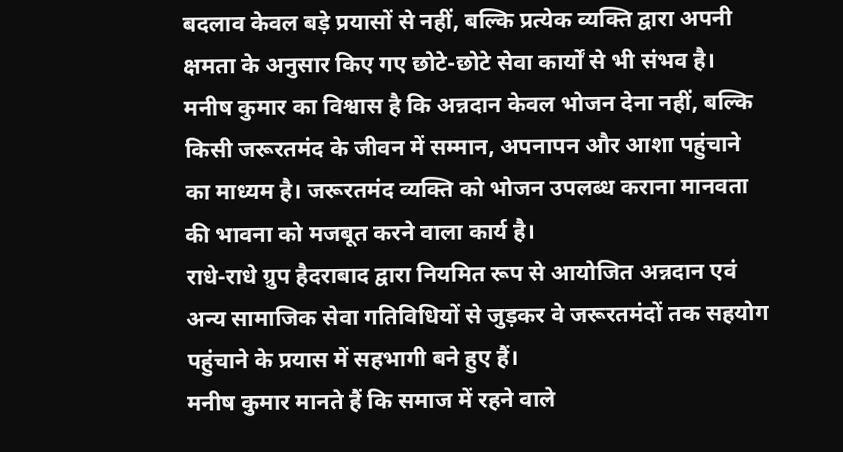बदलाव केवल बड़े प्रयासों से नहीं, बल्कि प्रत्येक व्यक्ति द्वारा अपनी क्षमता के अनुसार किए गए छोटे-छोटे सेवा कार्यों से भी संभव है।
मनीष कुमार का विश्वास है कि अन्नदान केवल भोजन देना नहीं, बल्कि किसी जरूरतमंद के जीवन में सम्मान, अपनापन और आशा पहुंचाने का माध्यम है। जरूरतमंद व्यक्ति को भोजन उपलब्ध कराना मानवता की भावना को मजबूत करने वाला कार्य है।
राधे-राधे ग्रुप हैदराबाद द्वारा नियमित रूप से आयोजित अन्नदान एवं अन्य सामाजिक सेवा गतिविधियों से जुड़कर वे जरूरतमंदों तक सहयोग पहुंचाने के प्रयास में सहभागी बने हुए हैं।
मनीष कुमार मानते हैं कि समाज में रहने वाले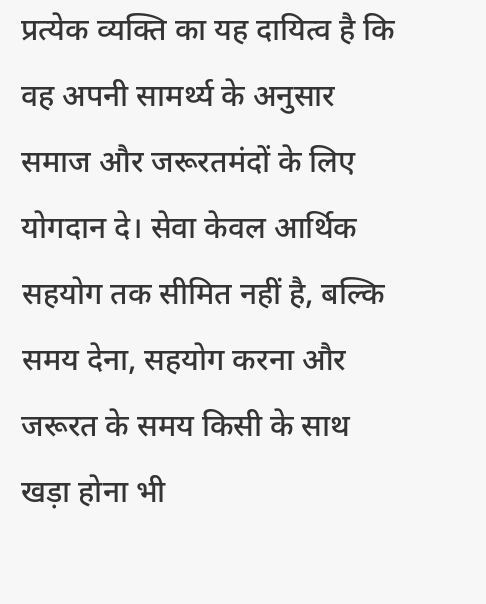प्रत्येक व्यक्ति का यह दायित्व है कि वह अपनी सामर्थ्य के अनुसार समाज और जरूरतमंदों के लिए योगदान दे। सेवा केवल आर्थिक सहयोग तक सीमित नहीं है, बल्कि समय देना, सहयोग करना और जरूरत के समय किसी के साथ खड़ा होना भी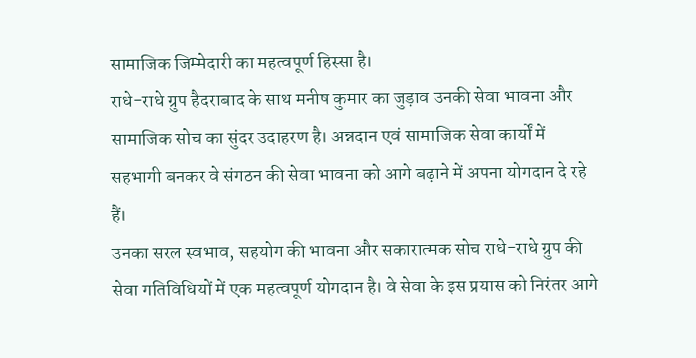सामाजिक जिम्मेदारी का महत्वपूर्ण हिस्सा है।
राधे-राधे ग्रुप हैदराबाद के साथ मनीष कुमार का जुड़ाव उनकी सेवा भावना और सामाजिक सोच का सुंदर उदाहरण है। अन्नदान एवं सामाजिक सेवा कार्यों में सहभागी बनकर वे संगठन की सेवा भावना को आगे बढ़ाने में अपना योगदान दे रहे हैं।
उनका सरल स्वभाव, सहयोग की भावना और सकारात्मक सोच राधे-राधे ग्रुप की सेवा गतिविधियों में एक महत्वपूर्ण योगदान है। वे सेवा के इस प्रयास को निरंतर आगे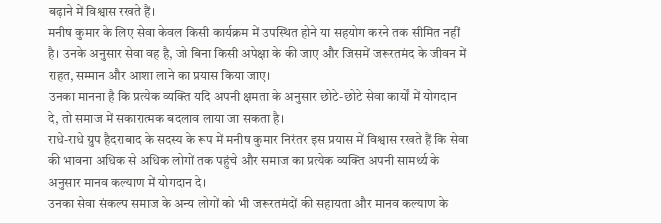बढ़ाने में विश्वास रखते हैं।
मनीष कुमार के लिए सेवा केवल किसी कार्यक्रम में उपस्थित होने या सहयोग करने तक सीमित नहीं है। उनके अनुसार सेवा वह है, जो बिना किसी अपेक्षा के की जाए और जिसमें जरूरतमंद के जीवन में राहत, सम्मान और आशा लाने का प्रयास किया जाए।
उनका मानना है कि प्रत्येक व्यक्ति यदि अपनी क्षमता के अनुसार छोटे-छोटे सेवा कार्यों में योगदान दे, तो समाज में सकारात्मक बदलाव लाया जा सकता है।
राधे-राधे ग्रुप हैदराबाद के सदस्य के रूप में मनीष कुमार निरंतर इस प्रयास में विश्वास रखते हैं कि सेवा की भावना अधिक से अधिक लोगों तक पहुंचे और समाज का प्रत्येक व्यक्ति अपनी सामर्थ्य के अनुसार मानव कल्याण में योगदान दे।
उनका सेवा संकल्प समाज के अन्य लोगों को भी जरूरतमंदों की सहायता और मानव कल्याण के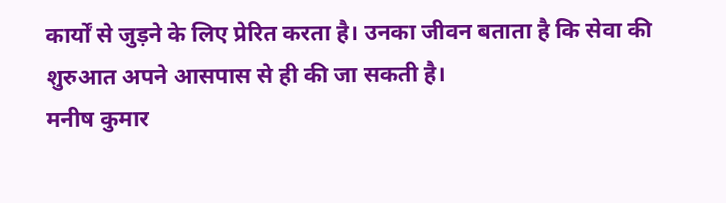कार्यों से जुड़ने के लिए प्रेरित करता है। उनका जीवन बताता है कि सेवा की शुरुआत अपने आसपास से ही की जा सकती है।
मनीष कुमार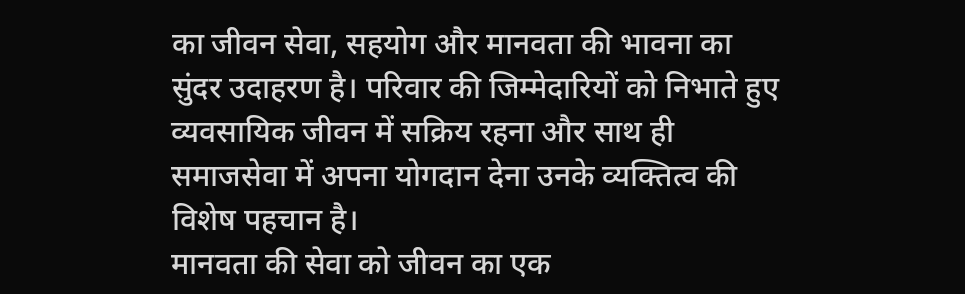का जीवन सेवा, सहयोग और मानवता की भावना का सुंदर उदाहरण है। परिवार की जिम्मेदारियों को निभाते हुए व्यवसायिक जीवन में सक्रिय रहना और साथ ही समाजसेवा में अपना योगदान देना उनके व्यक्तित्व की विशेष पहचान है।
मानवता की सेवा को जीवन का एक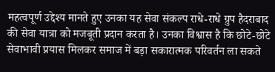महत्वपूर्ण उद्देश्य मानते हुए उनका यह सेवा संकल्प राधे-राधे ग्रुप हैदराबाद की सेवा यात्रा को मजबूती प्रदान करता है। उनका विश्वास है कि छोटे-छोटे सेवाभावी प्रयास मिलकर समाज में बड़ा सकारात्मक परिवर्तन ला सकते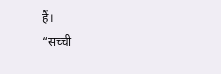हैं।
“सच्ची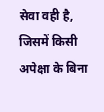सेवा वही है, जिसमें किसी अपेक्षा के बिना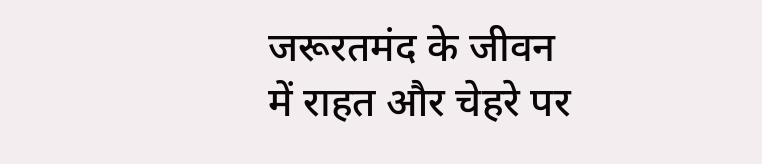जरूरतमंद के जीवन में राहत और चेहरे पर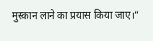मुस्कान लाने का प्रयास किया जाए।”